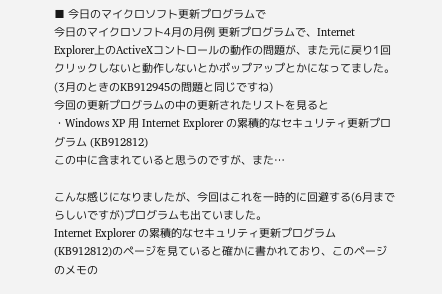■ 今日のマイクロソフト更新プログラムで
今日のマイクロソフト4月の月例 更新プログラムで、Internet Explorer上のActiveXコントロールの動作の問題が、また元に戻り1回クリックしないと動作しないとかポップアップとかになってました。(3月のときのKB912945の問題と同じですね)
今回の更新プログラムの中の更新されたリストを見ると
・Windows XP 用 Internet Explorer の累積的なセキュリティ更新プログラム (KB912812)
この中に含まれていると思うのですが、また…

こんな感じになりましたが、今回はこれを一時的に回避する(6月までらしいですが)プログラムも出ていました。
Internet Explorer の累積的なセキュリティ更新プログラム (KB912812)のページを見ていると確かに書かれており、このページのメモの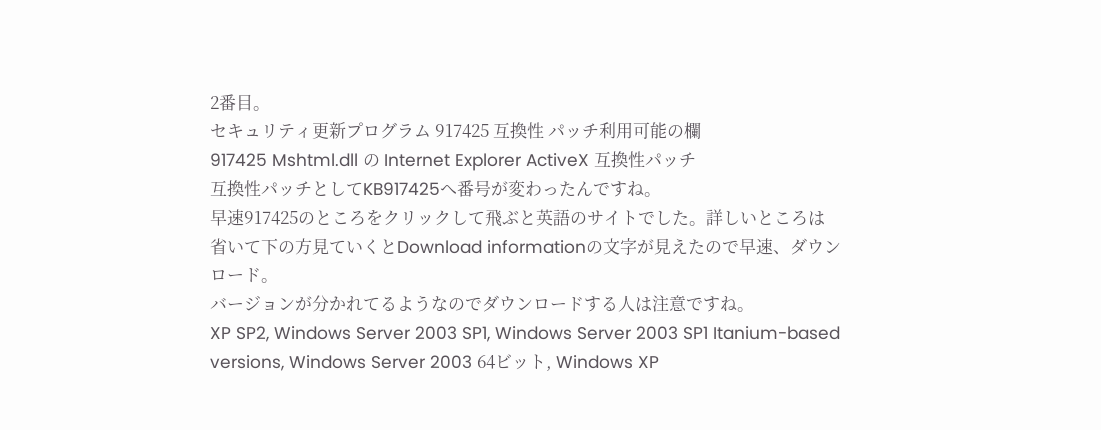2番目。
セキュリティ更新プログラム 917425 互換性 パッチ利用可能の欄
917425 Mshtml.dll の Internet Explorer ActiveX 互換性パッチ
互換性パッチとしてKB917425へ番号が変わったんですね。
早速917425のところをクリックして飛ぶと英語のサイトでした。詳しいところは省いて下の方見ていくとDownload informationの文字が見えたので早速、ダウンロード。
バージョンが分かれてるようなのでダウンロードする人は注意ですね。
XP SP2, Windows Server 2003 SP1, Windows Server 2003 SP1 Itanium-based versions, Windows Server 2003 64ビット, Windows XP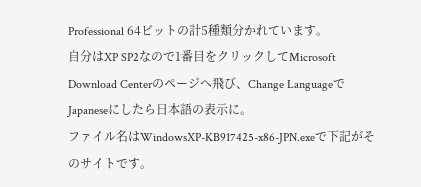Professional 64ビットの計5種類分かれています。
自分はXP SP2なので1番目をクリックしてMicrosoft Download Centerのページへ飛び、Change LanguageでJapaneseにしたら日本語の表示に。
ファイル名はWindowsXP-KB917425-x86-JPN.exeで下記がそのサイトです。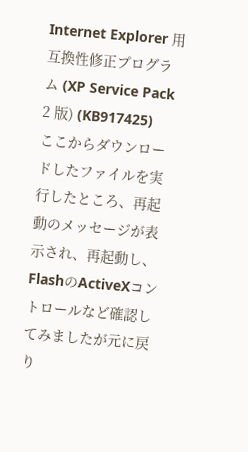Internet Explorer 用互換性修正プログラム (XP Service Pack 2 版) (KB917425)
ここからダウンロードしたファイルを実行したところ、再起動のメッセージが表示され、再起動し、FlashのActiveXコントロールなど確認してみましたが元に戻り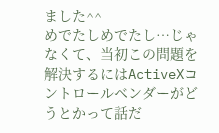ました^^
めでたしめでたし…じゃなくて、当初この問題を解決するにはActiveXコントロールベンダーがどうとかって話だ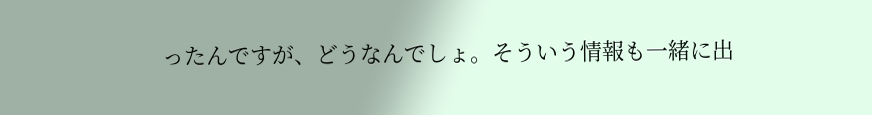ったんですが、どうなんでしょ。そういう情報も一緒に出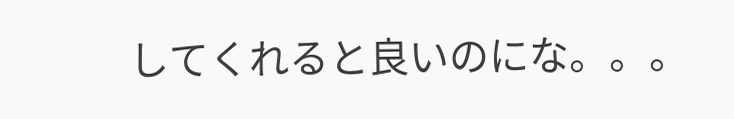してくれると良いのにな。。。